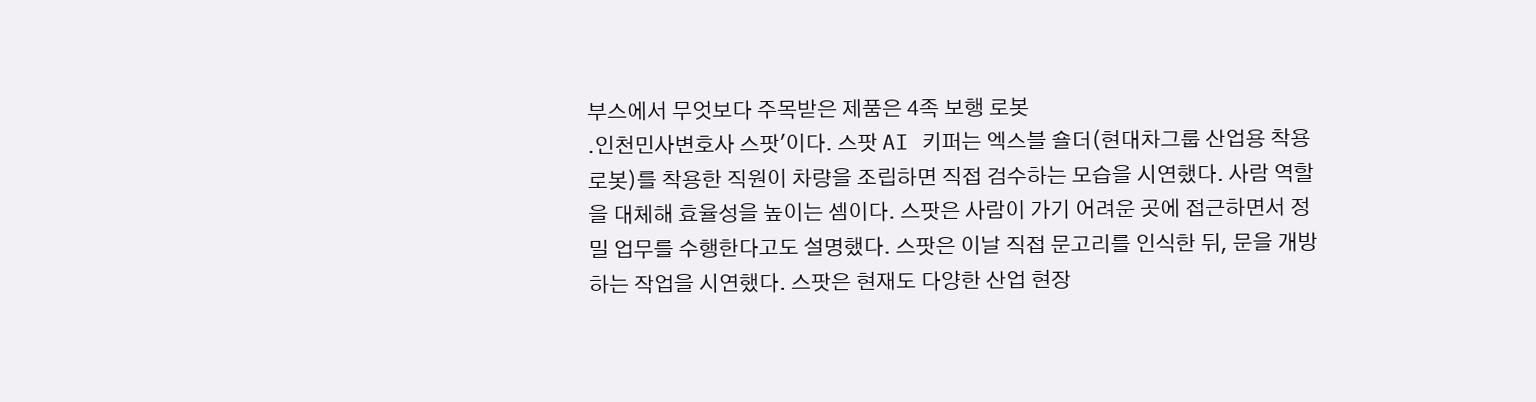부스에서 무엇보다 주목받은 제품은 4족 보행 로봇
.인천민사변호사 스팟'이다. 스팟 AI 키퍼는 엑스블 숄더(현대차그룹 산업용 착용로봇)를 착용한 직원이 차량을 조립하면 직접 검수하는 모습을 시연했다. 사람 역할을 대체해 효율성을 높이는 셈이다. 스팟은 사람이 가기 어려운 곳에 접근하면서 정밀 업무를 수행한다고도 설명했다. 스팟은 이날 직접 문고리를 인식한 뒤, 문을 개방하는 작업을 시연했다. 스팟은 현재도 다양한 산업 현장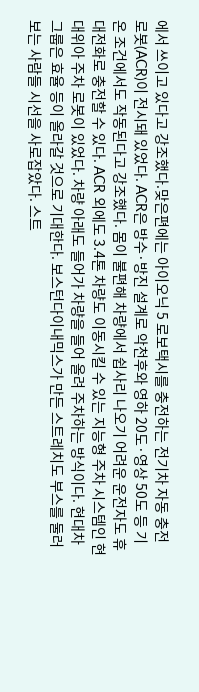에서 쓰이고 있다고 강조했다.맞은편에는 아이오닉 5 로보택시를 충전하는 전기차 자동 충전 로봇(ACR)이 전시돼 있었다. ACR은 방수·방진 설계로 악천후와 영하 20도·영상 50도 등 기온 조건에서도 작동된다고 강조했다. 몸이 불편해 차량에서 쉽사리 나오기 어려운 운전자도 휴대전화로 충전할 수 있다. ACR 외에도 3.4톤 차량도 이동시킬 수 있는 지능형 주차 시스템인 현대위아 주차 로봇이 있었다. 차량 아래도 들어가 차량을 들어 올려 주차하는 방식이다. 현대차그룹은 효율 등이 올라갈 것으로 기대한다. 보스턴다이내믹스가 만든 스트레치도 부스를 둘러보는 사람들 시선을 사로잡았다. 스트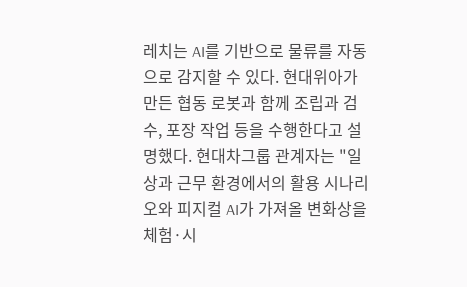레치는 AI를 기반으로 물류를 자동으로 감지할 수 있다. 현대위아가 만든 협동 로봇과 함께 조립과 검수, 포장 작업 등을 수행한다고 설명했다. 현대차그룹 관계자는 "일상과 근무 환경에서의 활용 시나리오와 피지컬 AI가 가져올 변화상을 체험·시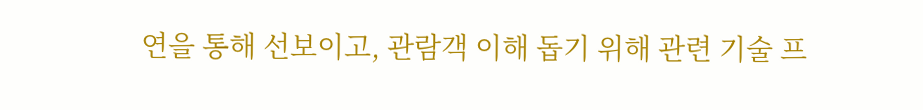연을 통해 선보이고, 관람객 이해 돕기 위해 관련 기술 프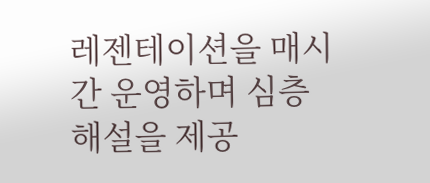레젠테이션을 매시간 운영하며 심층 해설을 제공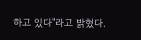하고 있다"라고 밝혔다.